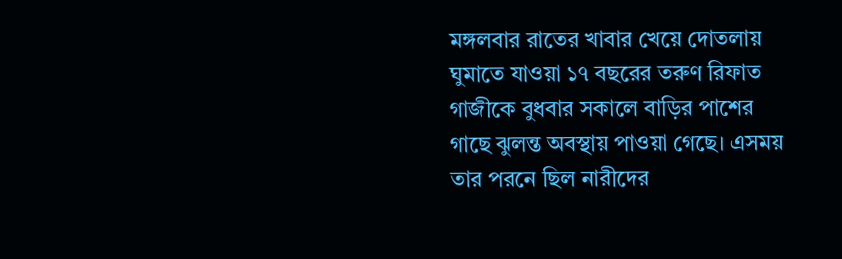মঙ্গলবার রাতের খাবার খেয়ে দোতলায় ঘুমাতে যাওয়া ১৭ বছরের তরুণ রিফাত গাজীকে বুধবার সকালে বাড়ির পাশের গাছে ঝুলন্ত অবস্থায় পাওয়া গেছে। এসময় তার পরনে ছিল নারীদের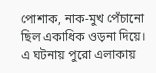পোশাক, নাক-মুখ পেঁচানো ছিল একাধিক ওড়না দিয়ে। এ ঘটনায় পুরো এলাকায়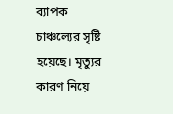ব্যাপক চাঞ্চল্যের সৃষ্টি হয়েছে। মৃত্যুর কারণ নিয়ে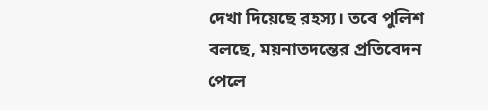দেখা দিয়েছে রহস্য। তবে পুলিশ বলছে, ময়নাতদন্তের প্রতিবেদন পেলে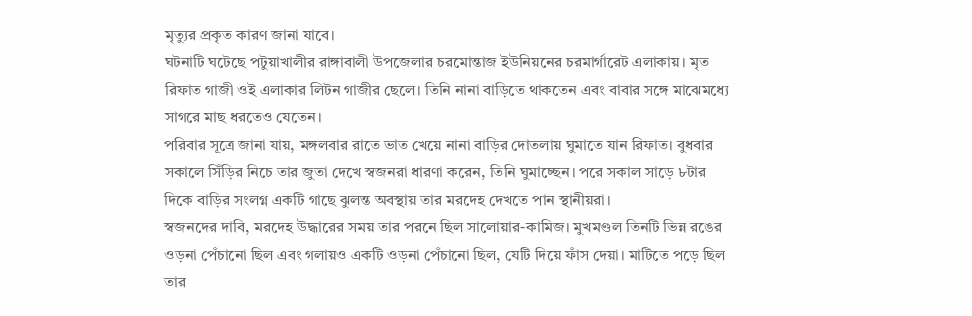মৃত্যুর প্রকৃত কারণ জানা যাবে।
ঘটনাটি ঘটেছে পটুয়াখালীর রাঙ্গাবালী উপজেলার চরমোন্তাজ ইউনিয়নের চরমার্গারেট এলাকায়। মৃত রিফাত গাজী ওই এলাকার লিটন গাজীর ছেলে। তিনি নানা বাড়িতে থাকতেন এবং বাবার সঙ্গে মাঝেমধ্যে সাগরে মাছ ধরতেও যেতেন।
পরিবার সূত্রে জানা যায়, মঙ্গলবার রাতে ভাত খেয়ে নানা বাড়ির দোতলায় ঘুমাতে যান রিফাত। বুধবার সকালে সিঁড়ির নিচে তার জুতা দেখে স্বজনরা ধারণা করেন, তিনি ঘুমাচ্ছেন। পরে সকাল সাড়ে ৮টার দিকে বাড়ির সংলগ্ন একটি গাছে ঝুলন্ত অবস্থায় তার মরদেহ দেখতে পান স্থানীয়রা।
স্বজনদের দাবি, মরদেহ উদ্ধারের সময় তার পরনে ছিল সালোয়ার-কামিজ। মুখমণ্ডল তিনটি ভিন্ন রঙের ওড়না পেঁচানো ছিল এবং গলায়ও একটি ওড়না পেঁচানো ছিল, যেটি দিয়ে ফাঁস দেয়া। মাটিতে পড়ে ছিল তার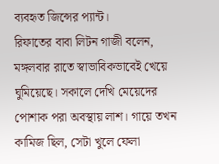ব্যবহৃত জিন্সের প্যান্ট।
রিফাতের বাবা লিটন গাজী বলেন, মঙ্গলবার রাতে স্বাভাবিকভাবেই খেয়ে ঘুমিয়েছে। সকালে দেখি মেয়েদের পোশাক পরা অবস্থায় লাশ। গায়ে তখন কামিজ ছিল, সেটা খুলে ফেলা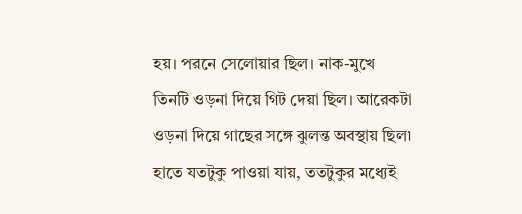হয়। পরনে সেলোয়ার ছিল। নাক-মুখে তিনটি ওড়না দিয়ে গিট দেয়া ছিল। আরেকটা ওড়না দিয়ে গাছের সঙ্গে ঝুলন্ত অবস্থায় ছিল৷ হাতে যতটুকু পাওয়া যায়, ততটুকুর মধ্যেই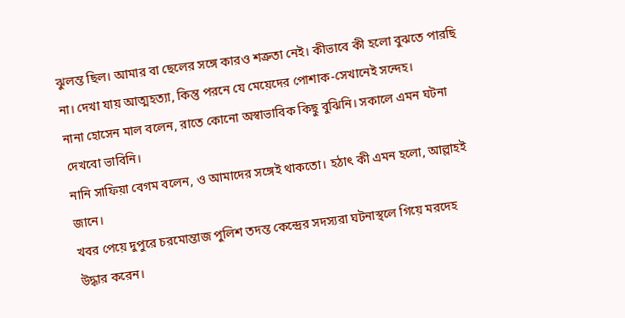ঝুলন্ত ছিল। আমার বা ছেলের সঙ্গে কারও শত্রুতা নেই। কীভাবে কী হলো বুঝতে পারছি না। দেখা যায় আত্মহত্যা, কিন্তু পরনে যে মেয়েদের পোশাক-সেখানেই সন্দেহ।
নানা হোসেন মাল বলেন, রাতে কোনো অস্বাভাবিক কিছু বুঝিনি। সকালে এমন ঘটনা দেখবো ভাবিনি।
নানি সাফিয়া বেগম বলেন, ও আমাদের সঙ্গেই থাকতো। হঠাৎ কী এমন হলো, আল্লাহই জানে।
খবর পেয়ে দুপুরে চরমোন্তাজ পুলিশ তদন্ত কেন্দ্রের সদস্যরা ঘটনাস্থলে গিয়ে মরদেহ উদ্ধার করেন।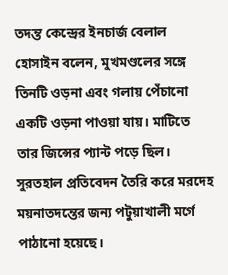তদন্ত কেন্দ্রের ইনচার্জ বেলাল হোসাইন বলেন, মুখমণ্ডলের সঙ্গে তিনটি ওড়না এবং গলায় পেঁচানো একটি ওড়না পাওয়া যায়। মাটিতে তার জিন্সের প্যান্ট পড়ে ছিল। সুরতহাল প্রতিবেদন তৈরি করে মরদেহ ময়নাতদন্তের জন্য পটুয়াখালী মর্গে পাঠানো হয়েছে।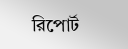রিপোর্ট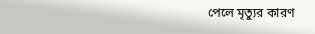পেলে মৃত্যুর কারণ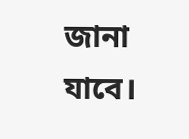জানা যাবে।